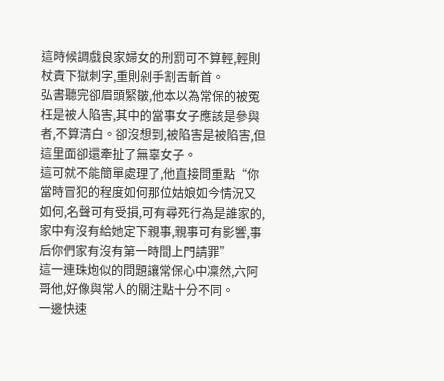這時候調戲良家婦女的刑罰可不算輕,輕則杖責下獄刺字,重則剁手割舌斬首。
弘書聽完卻眉頭緊皺,他本以為常保的被冤枉是被人陷害,其中的當事女子應該是參與者,不算清白。卻沒想到,被陷害是被陷害,但這里面卻還牽扯了無辜女子。
這可就不能簡單處理了,他直接問重點“你當時冒犯的程度如何那位姑娘如今情況又如何,名聲可有受損,可有尋死行為是誰家的,家中有沒有給她定下親事,親事可有影響,事后你們家有沒有第一時間上門請罪”
這一連珠炮似的問題讓常保心中凜然,六阿哥他,好像與常人的關注點十分不同。
一邊快速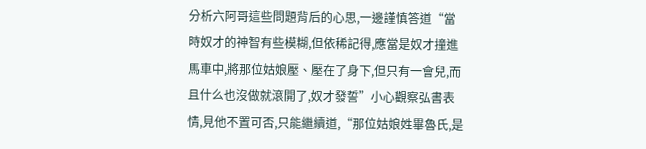分析六阿哥這些問題背后的心思,一邊謹慎答道“當時奴才的神智有些模糊,但依稀記得,應當是奴才撞進馬車中,將那位姑娘壓、壓在了身下,但只有一會兒,而且什么也沒做就滾開了,奴才發誓”小心觀察弘書表情,見他不置可否,只能繼續道,“那位姑娘姓畢魯氏,是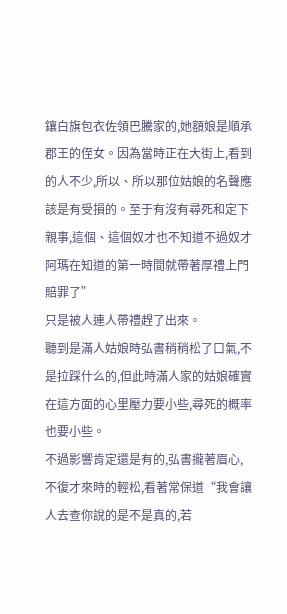鑲白旗包衣佐領巴騰家的,她額娘是順承郡王的侄女。因為當時正在大街上,看到的人不少,所以、所以那位姑娘的名聲應該是有受損的。至于有沒有尋死和定下親事,這個、這個奴才也不知道不過奴才阿瑪在知道的第一時間就帶著厚禮上門賠罪了”
只是被人連人帶禮趕了出來。
聽到是滿人姑娘時弘書稍稍松了口氣,不是拉踩什么的,但此時滿人家的姑娘確實在這方面的心里壓力要小些,尋死的概率也要小些。
不過影響肯定還是有的,弘書攏著眉心,不復才來時的輕松,看著常保道“我會讓人去查你說的是不是真的,若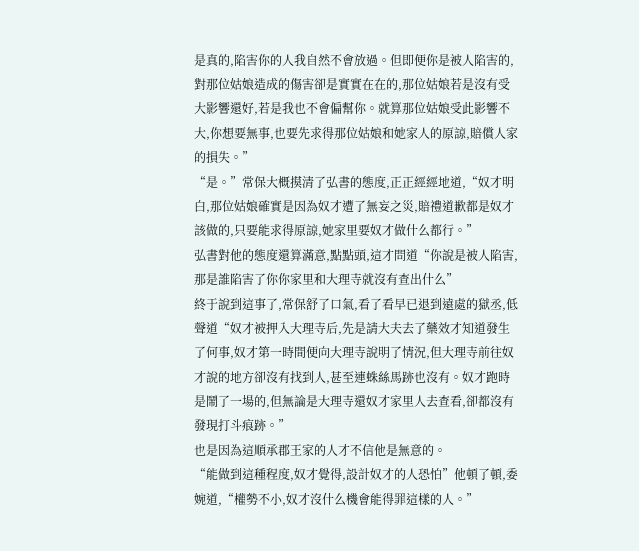是真的,陷害你的人我自然不會放過。但即便你是被人陷害的,對那位姑娘造成的傷害卻是實實在在的,那位姑娘若是沒有受大影響還好,若是我也不會偏幫你。就算那位姑娘受此影響不大,你想要無事,也要先求得那位姑娘和她家人的原諒,賠償人家的損失。”
“是。”常保大概摸清了弘書的態度,正正經經地道,“奴才明白,那位姑娘確實是因為奴才遭了無妄之災,賠禮道歉都是奴才該做的,只要能求得原諒,她家里要奴才做什么都行。”
弘書對他的態度還算滿意,點點頭,這才問道“你說是被人陷害,那是誰陷害了你你家里和大理寺就沒有查出什么”
終于說到這事了,常保舒了口氣,看了看早已退到遠處的獄丞,低聲道“奴才被押入大理寺后,先是請大夫去了藥效才知道發生了何事,奴才第一時間便向大理寺說明了情況,但大理寺前往奴才說的地方卻沒有找到人,甚至連蛛絲馬跡也沒有。奴才跑時是鬧了一場的,但無論是大理寺還奴才家里人去查看,卻都沒有發現打斗痕跡。”
也是因為這順承郡王家的人才不信他是無意的。
“能做到這種程度,奴才覺得,設計奴才的人恐怕”他頓了頓,委婉道,“權勢不小,奴才沒什么機會能得罪這樣的人。”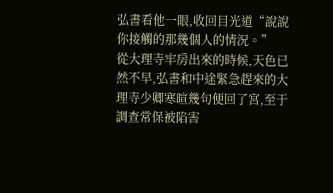弘書看他一眼,收回目光道“說說你接觸的那幾個人的情況。”
從大理寺牢房出來的時候,天色已然不早,弘書和中途緊急趕來的大理寺少卿寒暄幾句便回了宮,至于調查常保被陷害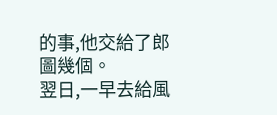的事,他交給了郎圖幾個。
翌日,一早去給風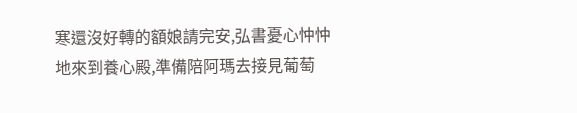寒還沒好轉的額娘請完安,弘書憂心忡忡地來到養心殿,準備陪阿瑪去接見葡萄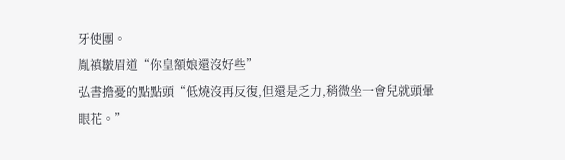牙使團。
胤禛皺眉道“你皇額娘還沒好些”
弘書擔憂的點點頭“低燒沒再反復,但還是乏力,稍微坐一會兒就頭暈眼花。”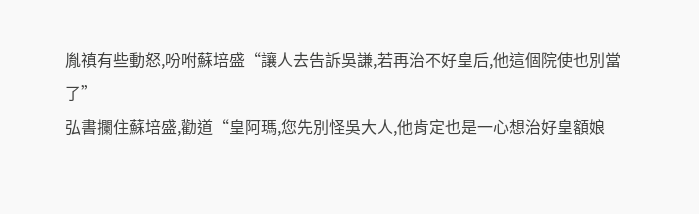胤禛有些動怒,吩咐蘇培盛“讓人去告訴吳謙,若再治不好皇后,他這個院使也別當了”
弘書攔住蘇培盛,勸道“皇阿瑪,您先別怪吳大人,他肯定也是一心想治好皇額娘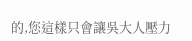的,您這樣只會讓吳大人壓力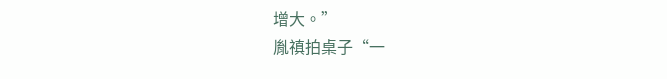增大。”
胤禛拍桌子“一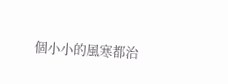個小小的風寒都治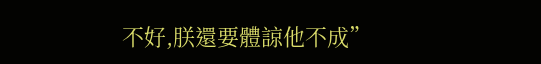不好,朕還要體諒他不成”